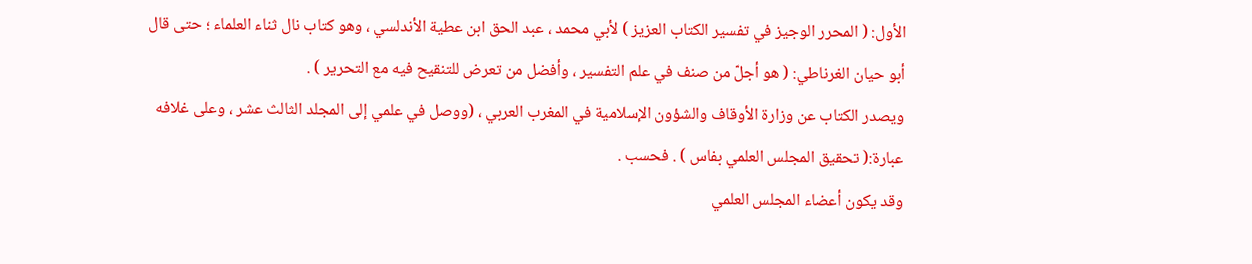الأول: ( المحرر الوجيز في تفسير الكتاب العزيز ) لأبي محمد ، عبد الحق ابن عطية الأندلسي ، وهو كتاب نال ثناء العلماء ؛ حتى قال أبو حيان الغرناطي: ( هو أجلّ من صنف في علم التفسير ، وأفضل من تعرض للتنقيح فيه مع التحرير ) .
ويصدر الكتاب عن وزارة الأوقاف والشؤون الإسلامية في المغرب العربي ، (ووصل في علمي إلى المجلد الثالث عشر ، وعلى غلافه عبارة:( تحقيق المجلس العلمي بفاس ) . فحسب .
وقد يكون أعضاء المجلس العلمي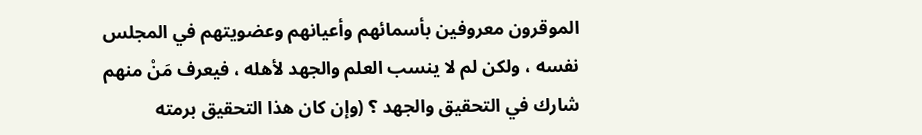الموقرون معروفين بأسمائهم وأعيانهم وعضويتهم في المجلس نفسه ، ولكن لم لا ينسب العلم والجهد لأهله ، فيعرف مَنْ منهم شارك في التحقيق والجهد ؟ (وإن كان هذا التحقيق برمته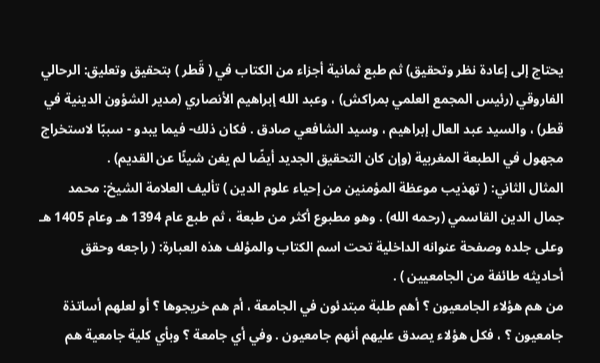يحتاج إلى إعادة نظر وتحقيق) ثم طبع ثمانية أجزاء من الكتاب في ( قَطر ) بتحقيق وتعليق: الرحالي الفاروقي (رئيس المجمع العلمي بمراكش) ، وعبد الله إبراهيم الأنصاري (مدير الشؤون الدينية في قطر) ، والسيد عبد العال إبراهيم ، وسيد الشافعي صادق . فكان ذلك- فيما يبدو - سببًا لاستخراج مجهول في الطبعة المغربية (وإن كان التحقيق الجديد أيضًا لم يغن شيئًا عن القديم) .
المثال الثاني: ( تهذيب موعظة المؤمنين من إحياء علوم الدين ) تأليف العلامة الشيخ: محمد جمال الدين القاسمي (رحمه الله) . وهو مطبوع أكثر من طبعة ، ثم طبع عام 1394 هـ وعام 1405 هـ وعلى جلده وصفحة عنوانه الداخلية تحت اسم الكتاب والمؤلف هذه العبارة: ( راجعه وحقق أحاديثه طائفة من الجامعيين ) .
من هم هؤلاء الجامعيون ؟ أهم طلبة مبتدئون في الجامعة ، أم هم خريجوها ؟ أو لعلهم أساتذة جامعيون ؟ ، فكل هؤلاء يصدق عليهم أنهم جامعيون . وفي أي جامعة ؟ وبأي كلية جامعية هم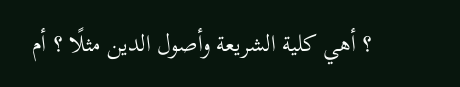؟ أهي كلية الشريعة وأصول الدين مثلًا ؟ أم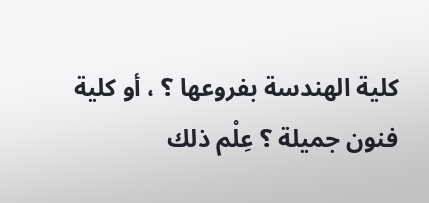كلية الهندسة بفروعها ؟ ، أو كلية فنون جميلة ؟ عِلْم ذلك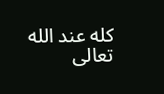كله عند الله تعالى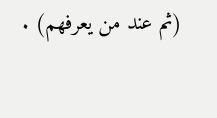(ثم عند من يعرفهم) .